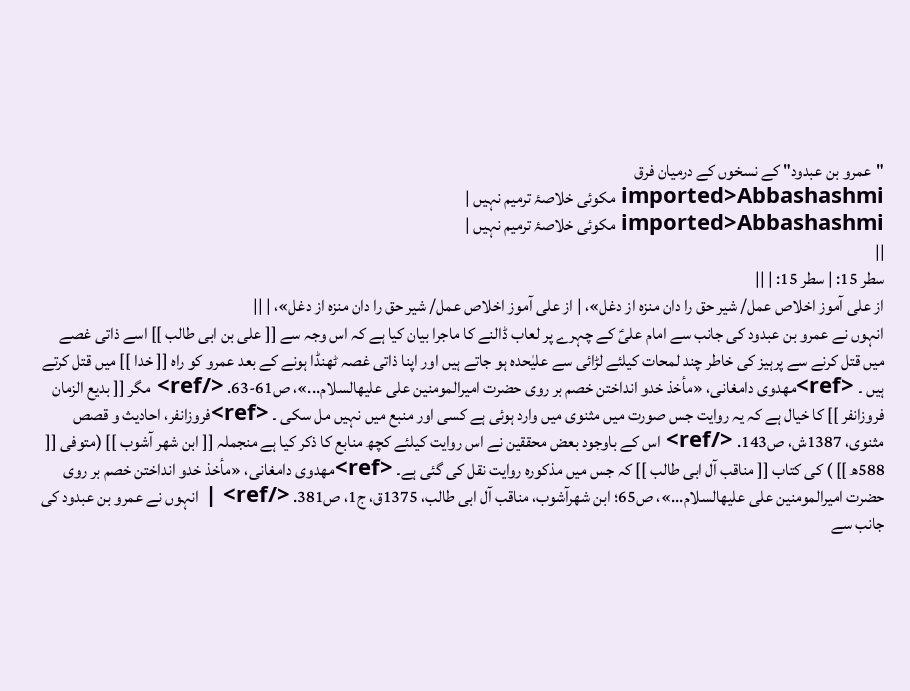"عمرو بن عبدود" کے نسخوں کے درمیان فرق
imported>Abbashashmi مکوئی خلاصۂ ترمیم نہیں |
imported>Abbashashmi مکوئی خلاصۂ ترمیم نہیں |
||
سطر 15: | سطر 15: | ||
از علی آموز اخلاص عمل/ شیر حق را دان منزه از دغل»، | از علی آموز اخلاص عمل/ شیر حق را دان منزه از دغل»، | ||
انہوں نے عمرو بن عبدود کی جانب سے امام علیؑ کے چہرے پر لعاب ڈالنے کا ماجرا بیان کیا ہے کہ اس وجہ سے [[ علی بن ابی طالب ]] اسے ذاتی غصے میں قتل کرنے سے پرہیز کی خاطر چند لمحات کیلئے لڑائی سے علیٰحدہ ہو جاتے ہیں اور اپنا ذاتی غصہ ٹھنڈا ہونے کے بعد عمرو کو راہ [[ خدا ]] میں قتل کرتے ہیں ۔ <ref>مهدوی دامغانی، «مأخذ خدو انداختن خصم بر روی حضرت امیرالمومنین علی علیهالسلام...»، ص61-63. </ref> مگر [[ بدیع الزمان فروزانفر ]] کا خیال ہے کہ یہ روایت جس صورت میں مثنوی میں وارد ہوئی ہے کسی اور منبع میں نہیں مل سکی ۔ <ref>فروزانفر، احادیث و قصص مثنوی، 1387ش، ص143. </ref> اس کے باوجود بعض محققین نے اس روایت کیلئے کچھ منابع کا ذکر کیا ہے منجملہ [[ ابن شھر آشوب ]] (متوفی [[ 588ھ ]] ) کی کتاب [[ مناقب آل ابی طالب ]] کہ جس میں مذکورہ روایت نقل کی گئی ہے۔ <ref>مهدوی دامغانی، «مأخذ خدو انداختن خصم بر روی حضرت امیرالمومنین علی علیهالسلام...»، ص65؛ ابن شهرآشوب، مناقب آل ابی طالب، 1375ق، ج1، ص381. </ref> | انہوں نے عمرو بن عبدود کی جانب سے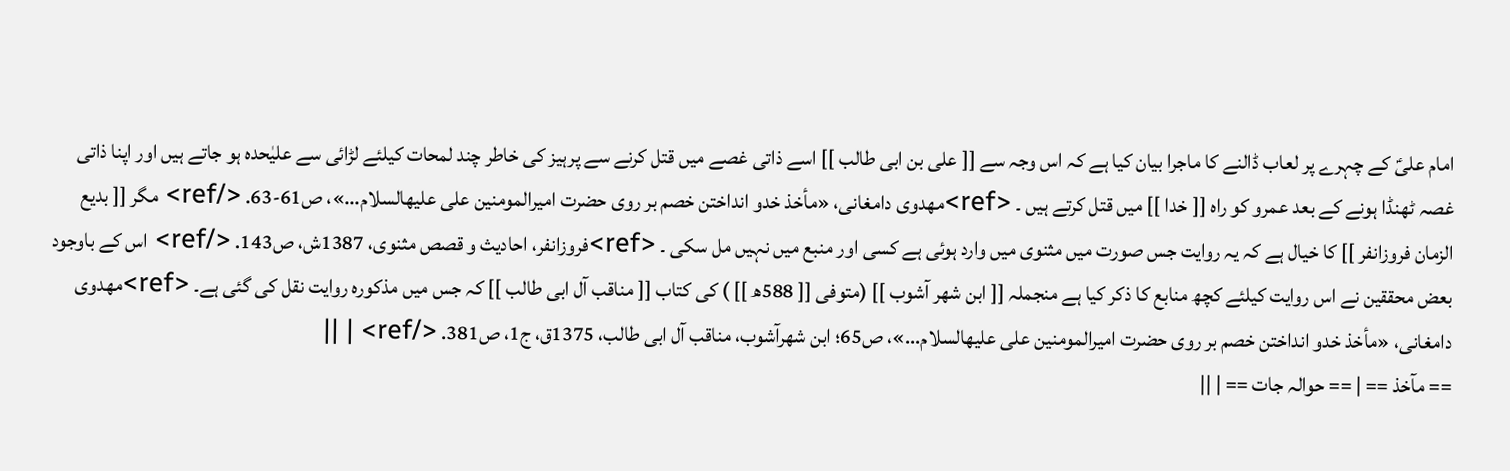امام علیؑ کے چہرے پر لعاب ڈالنے کا ماجرا بیان کیا ہے کہ اس وجہ سے [[ علی بن ابی طالب ]] اسے ذاتی غصے میں قتل کرنے سے پرہیز کی خاطر چند لمحات کیلئے لڑائی سے علیٰحدہ ہو جاتے ہیں اور اپنا ذاتی غصہ ٹھنڈا ہونے کے بعد عمرو کو راہ [[ خدا ]] میں قتل کرتے ہیں ۔ <ref>مهدوی دامغانی، «مأخذ خدو انداختن خصم بر روی حضرت امیرالمومنین علی علیهالسلام...»، ص61-63. </ref> مگر [[ بدیع الزمان فروزانفر ]] کا خیال ہے کہ یہ روایت جس صورت میں مثنوی میں وارد ہوئی ہے کسی اور منبع میں نہیں مل سکی ۔ <ref>فروزانفر، احادیث و قصص مثنوی، 1387ش، ص143. </ref> اس کے باوجود بعض محققین نے اس روایت کیلئے کچھ منابع کا ذکر کیا ہے منجملہ [[ ابن شھر آشوب ]] (متوفی [[ 588ھ ]] ) کی کتاب [[ مناقب آل ابی طالب ]] کہ جس میں مذکورہ روایت نقل کی گئی ہے۔ <ref>مهدوی دامغانی، «مأخذ خدو انداختن خصم بر روی حضرت امیرالمومنین علی علیهالسلام...»، ص65؛ ابن شهرآشوب، مناقب آل ابی طالب، 1375ق، ج1، ص381. </ref> | ||
== مآخذ == | == حوالہ جات == | ||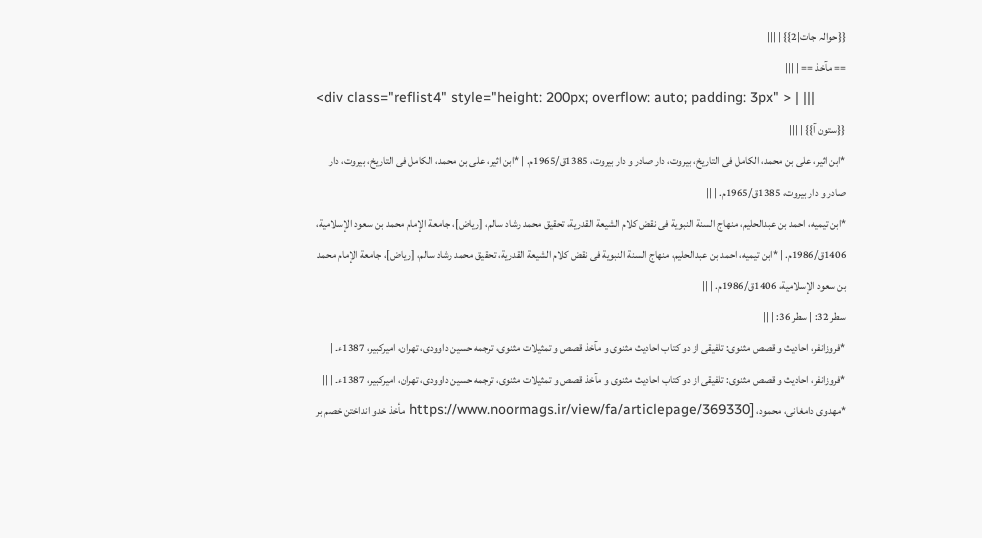{{حوالہ جات|2}} | |||
== مآخذ == | |||
<div class="reflist4" style="height: 200px; overflow: auto; padding: 3px" > | |||
{{ستون آ}} | |||
*ابن اثیر، علی بن محمد، الکامل فی التاریخ، بیروت، دار صادر و دار بیروت، 1385ق/1965م. | *ابن اثیر، علی بن محمد، الکامل فی التاریخ، بیروت، دار صادر و دار بیروت، 1385ق/1965م. | ||
*ابن تیمیه، احمد بن عبدالحلیم، منهاج السنة النبویة فی نقض کلام الشیعة القدریة، تحقیق محمد رشاد سالم، [ریاض]، جامعة الإمام محمد بن سعود الإسلامیة، 1406ق/1986م. | *ابن تیمیه، احمد بن عبدالحلیم، منهاج السنة النبویة فی نقض کلام الشیعة القدریة، تحقیق محمد رشاد سالم، [ریاض]، جامعة الإمام محمد بن سعود الإسلامیة، 1406ق/1986م. | ||
سطر 32: | سطر 36: | ||
*فروزانفر، احادیث و قصص مثنوی: تلفیقی از دو کتاب احادیث مثنوی و مآخذ قصص و تمثیلات مثنوی، ترجمه حسین داوودی، تهران، امیرکبیر، 1387ء۔ | *فروزانفر، احادیث و قصص مثنوی: تلفیقی از دو کتاب احادیث مثنوی و مآخذ قصص و تمثیلات مثنوی، ترجمه حسین داوودی، تهران، امیرکبیر، 1387ء۔ | ||
*مهدوی دامغانی، محمود، [https://www.noormags.ir/view/fa/articlepage/369330 مأخذ خدو انداختن خصم بر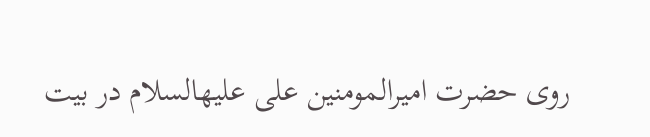روی حضرت امیرالمومنین علی علیهالسلام در بیت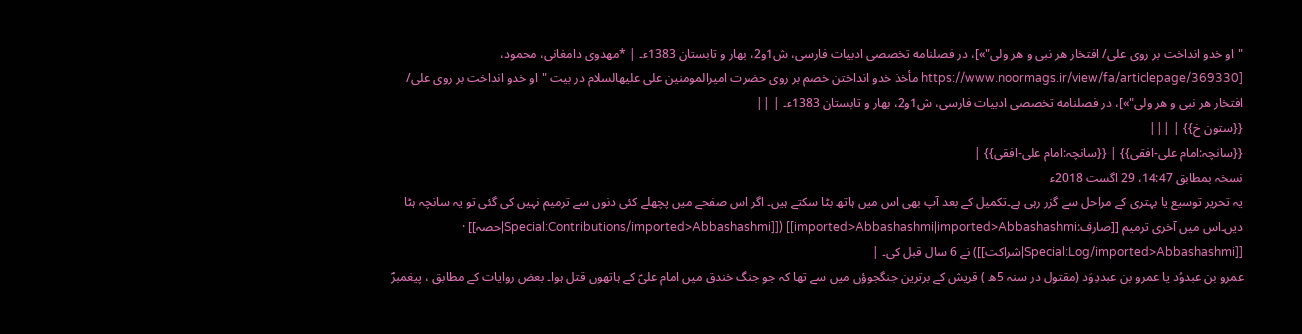"او خدو انداخت بر روی علی/ افتخار هر نبی و هر ولی"»]، در فصلنامه تخصصی ادبیات فارسی، ش1و2، بهار و تابستان 1383ء۔ | *مهدوی دامغانی، محمود، [https://www.noormags.ir/view/fa/articlepage/369330 مأخذ خدو انداختن خصم بر روی حضرت امیرالمومنین علی علیهالسلام در بیت "او خدو انداخت بر روی علی/ افتخار هر نبی و هر ولی"»]، در فصلنامه تخصصی ادبیات فارسی، ش1و2، بهار و تابستان 1383ء۔ | ||
{{ستون خ}} | |||
{{سانچہ:امام علی-افقی}} | {{سانچہ:امام علی-افقی}} |
نسخہ بمطابق 14:47، 29 اگست 2018ء
یہ تحریر توسیع یا بہتری کے مراحل سے گزر رہی ہے۔تکمیل کے بعد آپ بھی اس میں ہاتھ بٹا سکتے ہیں۔ اگر اس صفحے میں پچھلے کئی دنوں سے ترمیم نہیں کی گئی تو یہ سانچہ ہٹا دیں۔اس میں آخری ترمیم [[صارف:imported>Abbashashmi|imported>Abbashashmi]] ([[Special:Contributions/imported>Abbashashmi|حصہ]] · [[Special:Log/imported>Abbashashmi|شراکت]]) نے 6 سال قبل کی۔ |
عمرو بن عبدوُد یا عمرو بن عبددِوَد (مقتول در سنہ 5ھ ) قریش کے برترین جنگجوؤں میں سے تھا کہ جو جنگ خندق میں امام علیؑ کے ہاتھوں قتل ہوا۔ بعض روایات کے مطابق ، پیغمبرؐ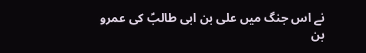نے اس جنگ میں علی بن ابی طالبؑ کی عمرو بن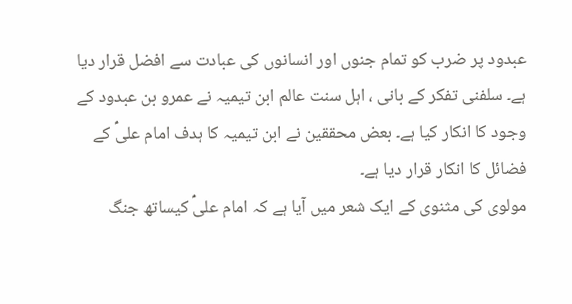عبدود پر ضرب کو تمام جنوں اور انسانوں کی عبادت سے افضل قرار دیا ہے۔ سلفنی تفکر کے بانی ، اہل سنت عالم ابن تیمیہ نے عمرو بن عبدود کے وجود کا انکار کیا ہے۔ بعض محققین نے ابن تیمیہ کا ہدف امام علیؑ کے فضائل کا انکار قرار دیا ہے۔
مولوی کی مثنوی کے ایک شعر میں آیا ہے کہ امام علیؑ کیساتھ جنگ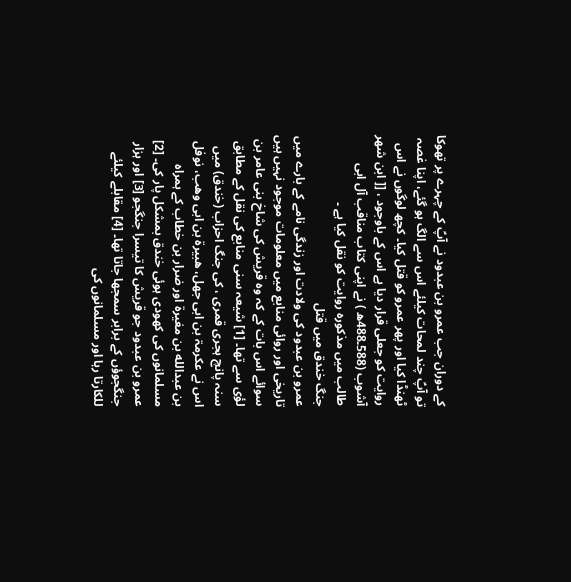کے دوران جب عمرو بن عبدود نے آپؑ کے چہرے پر تھوکا تو آپؑ چند لمحات کیلئے اس سے الگ ہو گئے، اپنا غصہ ٹھنڈا کیا اور پھر عمرو کو قتل کیا۔ کچھ لوگوں نے اس روایت کو جعلی قرار دیا ہے اس کے باوجود ، [[ ابن شھر آشوب (588۔488ھ ) نے اپنی کتاب مناقب آل ابی طالب میں مذکورہ روایت کو نقل کیا ہے ۔
جنگ خندق میں قتل
عمرو بن عبدود کی ولادت اور زندگی نامے کے بارے میں تاریخی اور روائی منابع میں معلومات موجود نہیں ہیں سوائے اس بات کے کہ وہ قریش کی شاخ بنی عامر بن لؤی سے تھا۔ [1] شیعہ سنی منابع کی نقل کے مطابق سنہ پانچ ہجری قمری ، کی جنگ احزاب (خندق) میں اس نے عکرمۃ بن ابی جهل، هبیرة بن ابی وهب، نوفل بن عبدالله بن مغیرة اور ضرار بن خطاب کے ہمراہ مسلمانوں کی کھودی ہوئی خندق بمشکل پار کی۔ [2] عمرو بن عبدود جو قریش کا تیسرا جنگجو [3] اور ہزار جنگجوؤں کے برابر سمجھا جاتا تھا۔ [4] مقابلے کیلئے للکارتا رہا اور مسلمانوں کی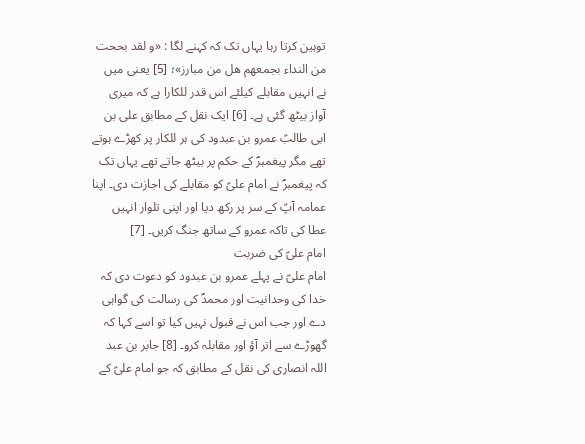توہین کرتا رہا یہاں تک کہ کہنے لگا : «و لقد بححت من النداء بجمعهم هل من مبارز»؛ [5] یعنی میں نے انہیں مقابلے کیلئے اس قدر للکارا ہے کہ میری آواز بیٹھ گئی ہے۔ [6] ایک نقل کے مطابق علی بن ابی طالبؑ عمرو بن عبدود کی ہر للکار پر کھڑے ہوتے تھے مگر پیغمبرؐ کے حکم پر بیٹھ جاتے تھے یہاں تک کہ پیغمبرؐ نے امام علیؑ کو مقابلے کی اجازت دی۔ اپنا عمامہ آپؑ کے سر پر رکھ دیا اور اپنی تلوار انہیں عطا کی تاکہ عمرو کے ساتھ جنگ کریں۔ [7]
امام علیؑ کی ضربت
امام علیؑ نے پہلے عمرو بن عبدود کو دعوت دی کہ خدا کی وحدانیت اور محمدؐ کی رسالت کی گواہی دے اور جب اس نے قبول نہیں کیا تو اسے کہا کہ گھوڑے سے اتر آؤ اور مقابلہ کرو۔ [8] جابر بن عبد اللہ انصاری کی نقل کے مطابق کہ جو امام علیؑ کے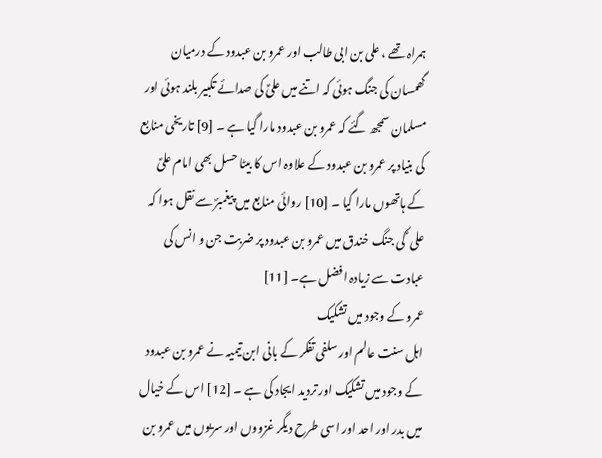ہمراہ تھے ، علی بن ابی طالب اور عمرو بن عبدود کے درمیان گھمسان کی جنگ ہوئی کہ اتنے میں علیؑ کی صدائے تکبیر بلند ہوئی اور مسلمان سمجھ گئے کہ عمرو بن عبدود مارا گیا ہے ۔ [9] تاریخی منابع کی بنیاد پر عمرو بن عبدود کے علاوہ اس کا بیٹا حسل بھی امام علیؑ کے ہاتھوں مارا گیا ۔ [10] روائی منابع میں پیغمبرؐ سے نقل ہوا کہ علی ؑ کی جنگ خندق میں عمرو بن عبدود پر ضربت جن و انس کی عبادت سے زیادہ افضل ہے۔ [11]
عمرو کے وجود میں تشکیک
اہل سنت عالم اور سلفی تفکر کے بانی ابن تیمیہ نے عمرو بن عبدود کے وجود میں تشکیک اور تردید ایجاد کی ہے ۔ [12] اس کے خیال میں بدر اور احد اور اسی طرح دیگر غزووں اور سریوں میں عمرو بن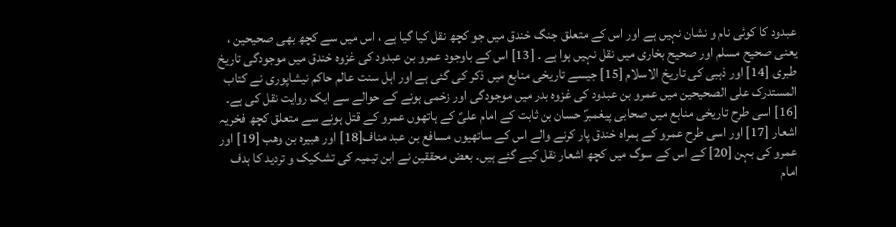عبدود کا کوئی نام و نشان نہیں ہے اور اس کے متعلق جنگ خندق میں جو کچھ نقل کیا گیا ہے ، اس میں سے کچھ بھی صحیحین ، یعنی صحیح مسلم اور صحیح بخاری میں نقل نہیں ہوا ہے ۔ [13] اس کے باوجود عمرو بن عبدود کی غزوہ خندق میں موجودگی تاریخ طبری [14] اور ذہبی کی تاریخ الاسلام [15] جیسے تاریخی منابع میں ذکر کی گئی ہے اور اہل سنت عالم حاکم نیشاپوری نے کتاب المستدرک علی الصحیحین میں عمرو بن عبدود کی غزوہ بدر میں موجودگی اور زخمی ہونے کے حوالے سے ایک روایت نقل کی ہے۔ [16] اسی طرح تاریخی منابع میں صحابی پیغمبرؐ حسان بن ثابت کے امام علیؑ کے ہاتھوں عمرو کے قتل ہونے سے متعلق کچھ فخریہ اشعار [17] اور اسی طرح عمرو کے ہمراہ خندق پار کرنے والے اس کے ساتھیوں مسافع بن عبد مناف[18] اور ھبیرہ بن وھب [19] اور عمرو کی بہن [20] کے اس کے سوگ میں کچھ اشعار نقل کیے گئے ہیں۔ بعض محققین نے ابن تیمیہ کی تشکیک و تردید کا ہدف امام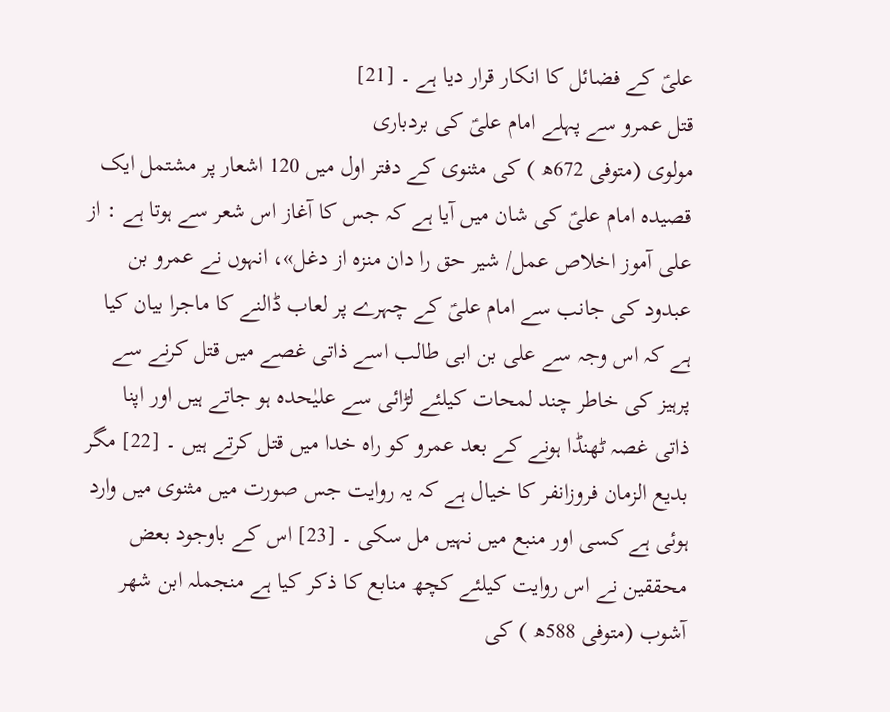علیؑ کے فضائل کا انکار قرار دیا ہے ۔ [21]
قتل عمرو سے پہلے امام علیؑ کی بردباری
مولوی (متوفی 672ھ ) کی مثنوی کے دفتر اول میں 120 اشعار پر مشتمل ایک قصیدہ امام علیؑ کی شان میں آیا ہے کہ جس کا آغاز اس شعر سے ہوتا ہے : از علی آموز اخلاص عمل/ شیر حق را دان منزه از دغل»، انہوں نے عمرو بن عبدود کی جانب سے امام علیؑ کے چہرے پر لعاب ڈالنے کا ماجرا بیان کیا ہے کہ اس وجہ سے علی بن ابی طالب اسے ذاتی غصے میں قتل کرنے سے پرہیز کی خاطر چند لمحات کیلئے لڑائی سے علیٰحدہ ہو جاتے ہیں اور اپنا ذاتی غصہ ٹھنڈا ہونے کے بعد عمرو کو راہ خدا میں قتل کرتے ہیں ۔ [22] مگر بدیع الزمان فروزانفر کا خیال ہے کہ یہ روایت جس صورت میں مثنوی میں وارد ہوئی ہے کسی اور منبع میں نہیں مل سکی ۔ [23] اس کے باوجود بعض محققین نے اس روایت کیلئے کچھ منابع کا ذکر کیا ہے منجملہ ابن شھر آشوب (متوفی 588ھ ) کی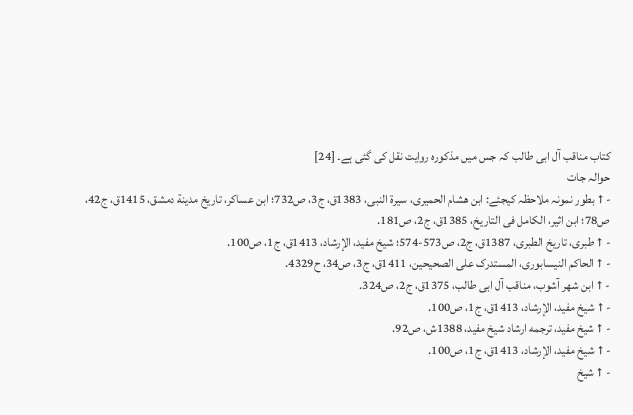کتاب مناقب آل ابی طالب کہ جس میں مذکورہ روایت نقل کی گئی ہے۔ [24]
حوالہ جات
- ↑ بطور نمونہ ملاحظہ کیجئے: ابن هشام الحمیری، سیرة النبی، 1383ق، ج3، ص732؛ ابن عساکر، تاریخ مدینة دمشق، 1415ق، ج42، ص78؛ ابن اثیر، الکامل فی التاریخ، 1385ق، ج2، ص181.
- ↑ طبری، تاریخ الطبری، 1387ق، ج2، ص573-574؛ شیخ مفید، الإرشاد، 1413ق، ج1، ص100.
- ↑ الحاکم النیسابوری، المستدرک علی الصحیحین، 1411ق، ج3، ص34، ح4329.
- ↑ ابن شهر آشوب، مناقب آل ابی طالب، 1375ق، ج2، ص324.
- ↑ شیخ مفید، الإرشاد، 1413ق، ج1، ص100.
- ↑ شیخ مفید، ترجمه ارشاد شیخ مفید، 1388ش، ص92.
- ↑ شیخ مفید، الإرشاد، 1413ق، ج1، ص100.
- ↑ شیخ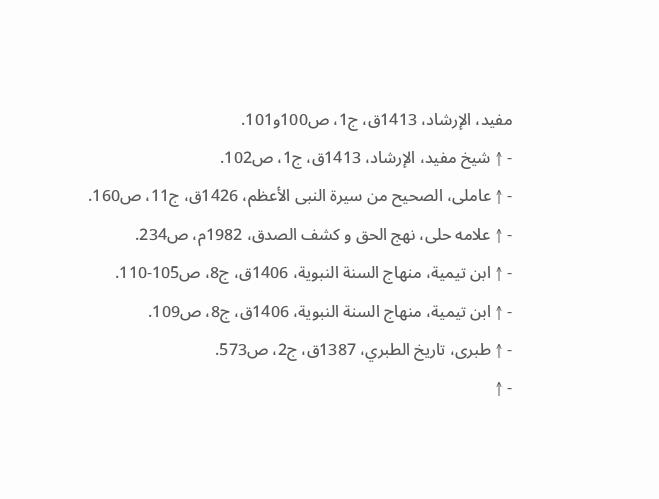مفید، الإرشاد، 1413ق، ج1، ص100و101.
- ↑ شیخ مفید، الإرشاد، 1413ق، ج1، ص102.
- ↑ عاملی، الصحیح من سیرة النبی الأعظم، 1426ق، ج11، ص160.
- ↑ علامه حلی، نهج الحق و کشف الصدق، 1982م، ص234.
- ↑ ابن تیمیة، منهاج السنة النبویة، 1406ق، ج8، ص105-110.
- ↑ ابن تیمیة، منهاج السنة النبویة، 1406ق، ج8، ص109.
- ↑ طبری، تاریخ الطبري، 1387ق، ج2، ص573.
- ↑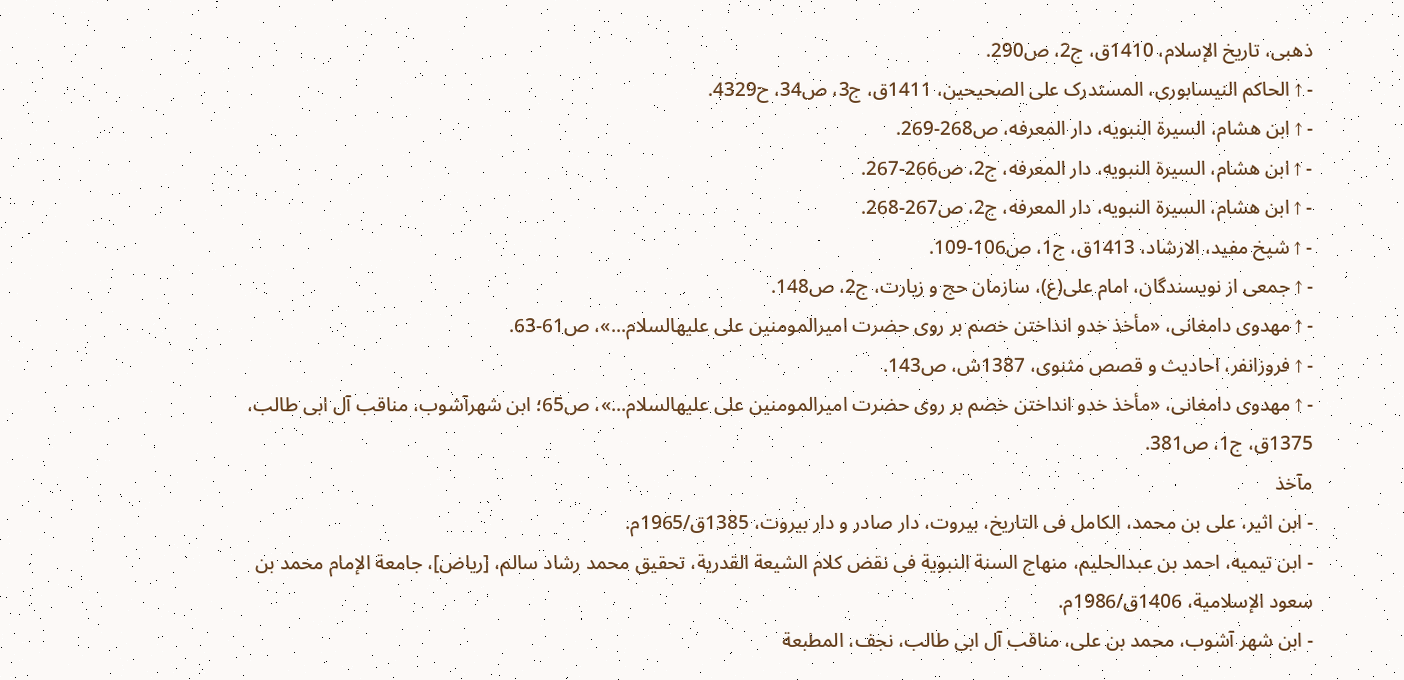ذهبی، تاریخ الإسلام، 1410ق، ج2، ص290.
- ↑ الحاکم النیسابوری، المستدرک علی الصحیحین، 1411ق، ج3، ص34، ح4329.
- ↑ ابن هشام، السیرة النبویه، دار المعرفه، ص268-269.
- ↑ ابن هشام، السیرة النبویه، دار المعرفه، ج2، ص266-267.
- ↑ ابن هشام، السیرة النبویه، دار المعرفه، ج2، ص267-268.
- ↑ شیخ مفید، الارشاد، 1413ق، ج1، ص106-109.
- ↑ جمعی از نویسندگان، امام علی(ع)، سازمان حج و زیارت، ج2، ص148.
- ↑ مهدوی دامغانی، «مأخذ خدو انداختن خصم بر روی حضرت امیرالمومنین علی علیهالسلام...»، ص61-63.
- ↑ فروزانفر، احادیث و قصص مثنوی، 1387ش، ص143.
- ↑ مهدوی دامغانی، «مأخذ خدو انداختن خصم بر روی حضرت امیرالمومنین علی علیهالسلام...»، ص65؛ ابن شهرآشوب، مناقب آل ابی طالب، 1375ق، ج1، ص381.
مآخذ
- ابن اثیر، علی بن محمد، الکامل فی التاریخ، بیروت، دار صادر و دار بیروت، 1385ق/1965م.
- ابن تیمیه، احمد بن عبدالحلیم، منهاج السنة النبویة فی نقض کلام الشیعة القدریة، تحقیق محمد رشاد سالم، [ریاض]، جامعة الإمام محمد بن سعود الإسلامیة، 1406ق/1986م.
- ابن شهر آشوب، محمد بن علی، مناقب آل ابی طالب، نجف، المطبعة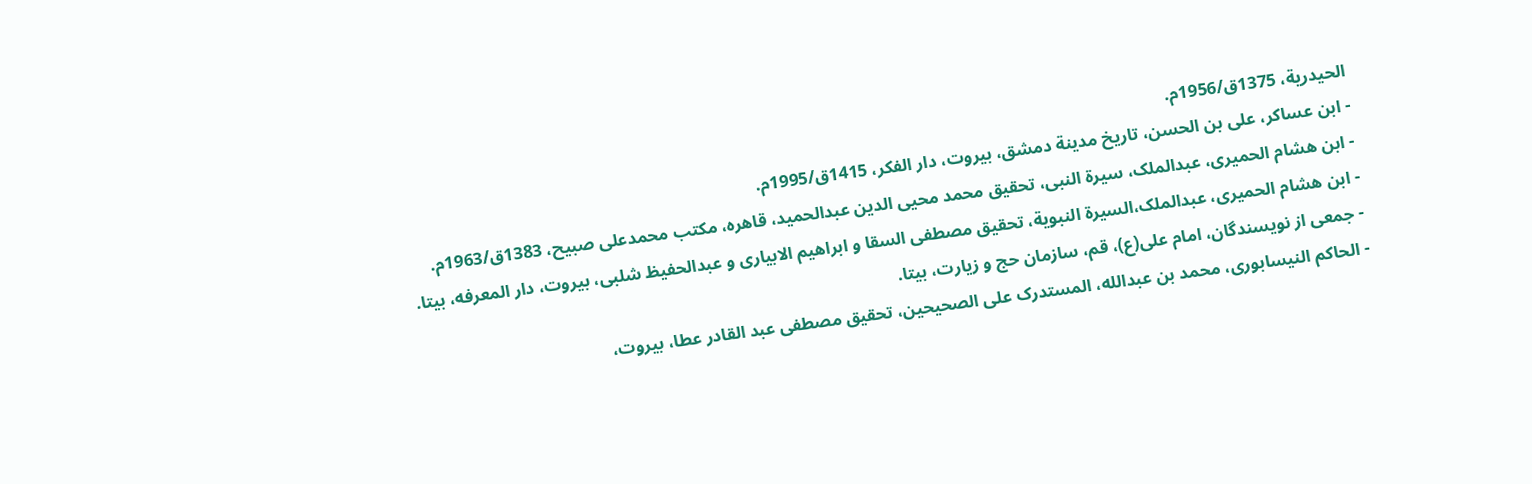الحیدریة، 1375ق/1956م.
- ابن عساکر، علی بن الحسن، تاریخ مدینة دمشق، بیروت، دار الفکر، 1415ق/1995م.
- ابن هشام الحمیری، عبدالملک، سیرة النبی، تحقیق محمد محیی الدین عبدالحمید، قاهره، مکتب محمدعلی صبیح، 1383ق/1963م.
- ابن هشام الحمیری، عبدالملک،السیرة النبویة، تحقیق مصطفی السقا و ابراهیم الابیاری و عبدالحفیظ شلبی، بیروت، دار المعرفه، بیتا.
- جمعی از نویسندگان، امام علی(ع)، قم، سازمان حج و زیارت، بیتا.
- الحاکم النیسابوری، محمد بن عبدالله، المستدرک علی الصحیحین، تحقیق مصطفی عبد القادر عطا، بیروت،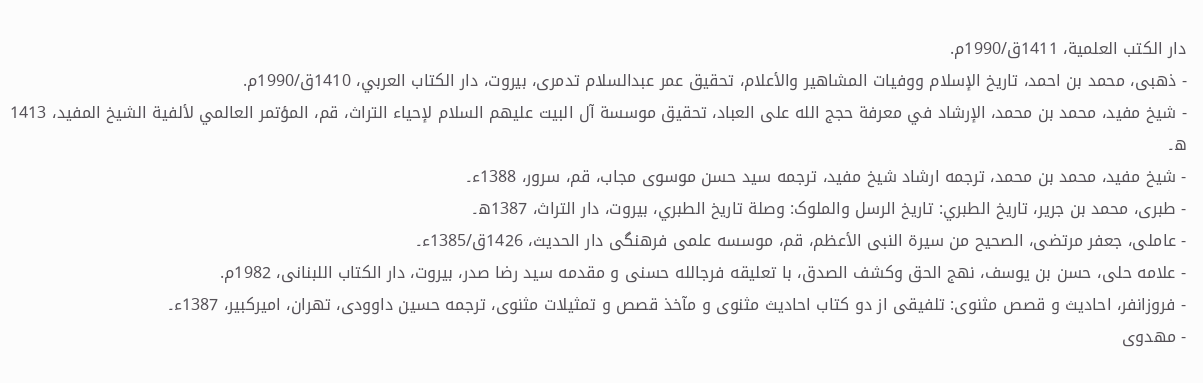دار الکتب العلمية، 1411ق/1990م.
- ذهبی، محمد بن احمد، تاریخ الإسلام ووفیات المشاهیر والأعلام، تحقیق عمر عبدالسلام تدمری، بیروت، دار الکتاب العربي، 1410ق/1990م.
- شیخ مفید، محمد بن محمد، الإرشاد في معرفة حجج الله علی العباد، تحقیق موسسة آل البیت علیهم السلام لإحیاء التراث، قم، المؤتمر العالمي لألفیة الشیخ المفید، 1413 ھ۔
- شیخ مفید، محمد بن محمد، ترجمه ارشاد شیخ مفید، ترجمه سید حسن موسوی مجاب، قم، سرور، 1388ء۔
- طبری، محمد بن جریر، تاریخ الطبري: تاریخ الرسل والملوک: وصلة تاریخ الطبري، بیروت، دار التراث، 1387ھ۔
- عاملی، جعفر مرتضی، الصحیح من سیرة النبی الأعظم، قم، موسسه علمی فرهنگی دار الحدیث، 1426ق/1385ء۔
- علامه حلی، حسن بن یوسف، نهج الحق وکشف الصدق، با تعلیقه فرجالله حسنی و مقدمه سید رضا صدر، بیروت، دار الکتاب اللبنانی، 1982م.
- فروزانفر، احادیث و قصص مثنوی: تلفیقی از دو کتاب احادیث مثنوی و مآخذ قصص و تمثیلات مثنوی، ترجمه حسین داوودی، تهران، امیرکبیر، 1387ء۔
- مهدوی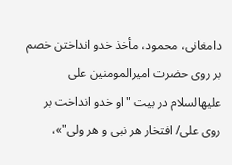دامغانی، محمود، مأخذ خدو انداختن خصم بر روی حضرت امیرالمومنین علی علیهالسلام در بیت "او خدو انداخت بر روی علی/ افتخار هر نبی و هر ولی"»،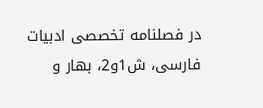در فصلنامه تخصصی ادبیات فارسی، ش1و2، بهار و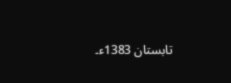تابستان 1383ء۔